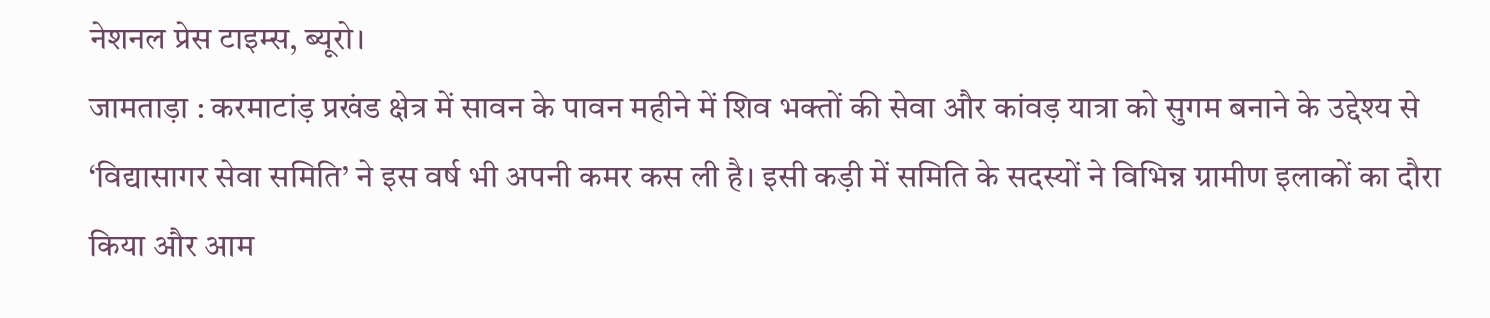नेशनल प्रेस टाइम्स, ब्यूरो।
जामताड़ा : करमाटांड़ प्रखंड क्षेत्र में सावन के पावन महीने में शिव भक्तों की सेवा और कांवड़ यात्रा को सुगम बनाने के उद्देश्य से ‘विद्यासागर सेवा समिति’ ने इस वर्ष भी अपनी कमर कस ली है। इसी कड़ी में समिति के सदस्यों ने विभिन्न ग्रामीण इलाकों का दौरा किया और आम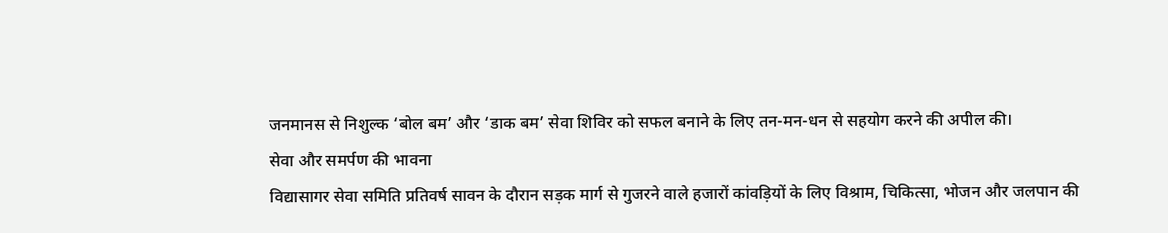जनमानस से निशुल्क ‘बोल बम’ और ‘डाक बम’ सेवा शिविर को सफल बनाने के लिए तन-मन-धन से सहयोग करने की अपील की।
सेवा और समर्पण की भावना
विद्यासागर सेवा समिति प्रतिवर्ष सावन के दौरान सड़क मार्ग से गुजरने वाले हजारों कांवड़ियों के लिए विश्राम, चिकित्सा, भोजन और जलपान की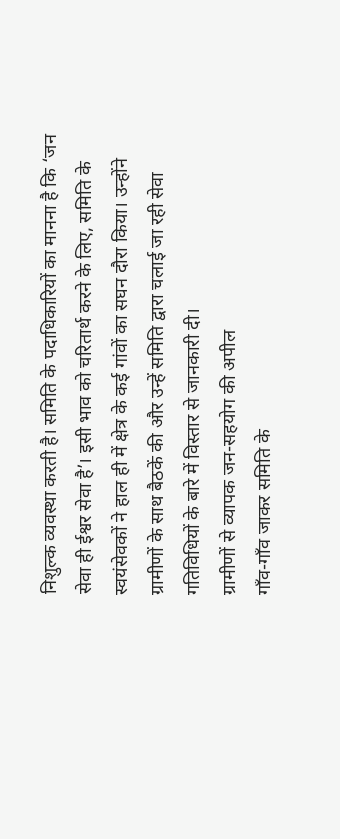निशुल्क व्यवस्था करती है। समिति के पदाधिकारियों का मानना है कि ‘जन सेवा ही ईश्वर सेवा है’। इसी भाव को चरितार्थ करने के लिए, समिति के स्वयंसेवकों ने हाल ही में क्षेत्र के कई गांवों का सघन दौरा किया। उन्होंने ग्रामीणों के साथ बैठकें की और उन्हें समिति द्वारा चलाई जा रही सेवा गतिविधियों के बारे में विस्तार से जानकारी दी।
ग्रामीणों से व्यापक जन-सहयोग की अपील
गाँव-गाँव जाकर समिति के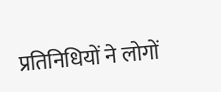प्रतिनिधियों ने लोगों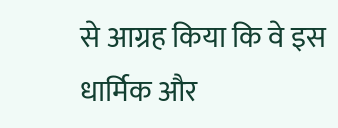से आग्रह किया कि वे इस धार्मिक और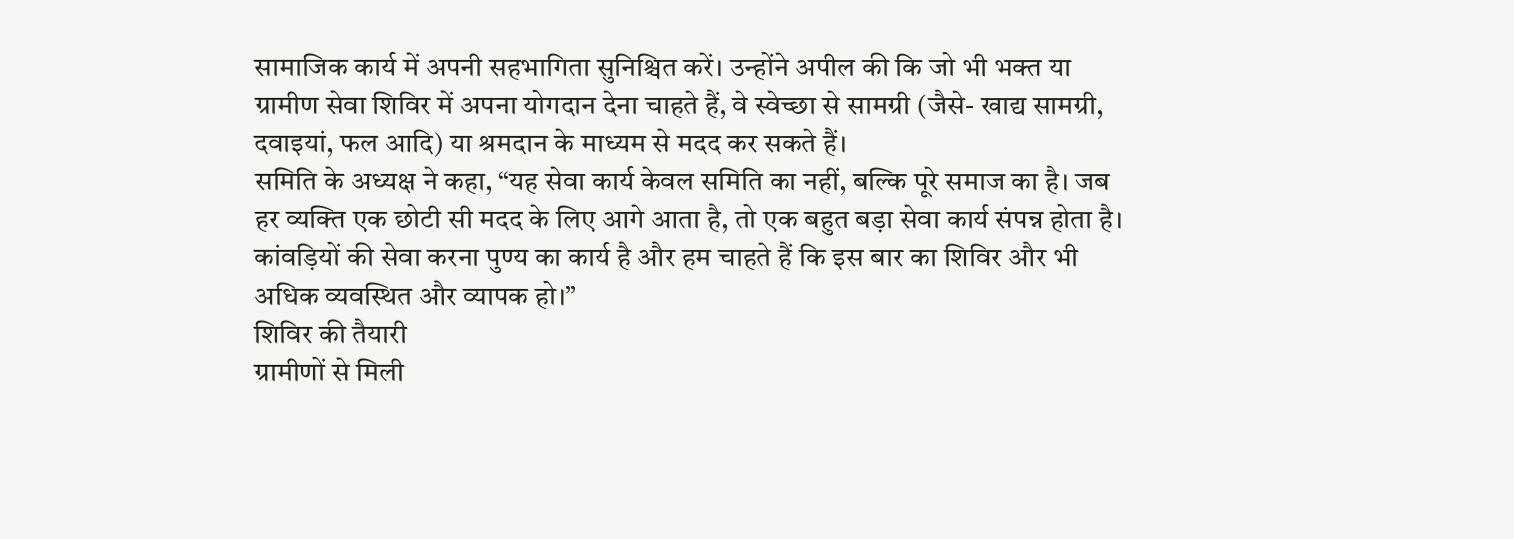सामाजिक कार्य में अपनी सहभागिता सुनिश्चित करें। उन्होंने अपील की कि जो भी भक्त या ग्रामीण सेवा शिविर में अपना योगदान देना चाहते हैं, वे स्वेच्छा से सामग्री (जैसे- खाद्य सामग्री, दवाइयां, फल आदि) या श्रमदान के माध्यम से मदद कर सकते हैं।
समिति के अध्यक्ष ने कहा, “यह सेवा कार्य केवल समिति का नहीं, बल्कि पूरे समाज का है। जब हर व्यक्ति एक छोटी सी मदद के लिए आगे आता है, तो एक बहुत बड़ा सेवा कार्य संपन्न होता है। कांवड़ियों की सेवा करना पुण्य का कार्य है और हम चाहते हैं कि इस बार का शिविर और भी अधिक व्यवस्थित और व्यापक हो।”
शिविर की तैयारी
ग्रामीणों से मिली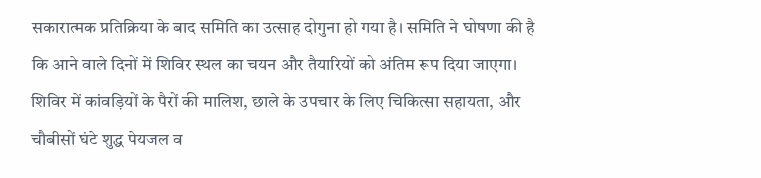सकारात्मक प्रतिक्रिया के बाद समिति का उत्साह दोगुना हो गया है। समिति ने घोषणा की है कि आने वाले दिनों में शिविर स्थल का चयन और तैयारियों को अंतिम रूप दिया जाएगा। शिविर में कांवड़ियों के पैरों की मालिश, छाले के उपचार के लिए चिकित्सा सहायता, और चौबीसों घंटे शुद्ध पेयजल व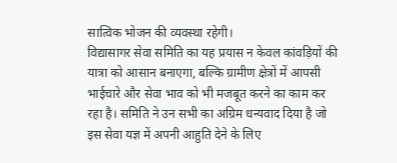सात्विक भोजन की व्यवस्था रहेगी।
विद्यासागर सेवा समिति का यह प्रयास न केवल कांवड़ियों की यात्रा को आसान बनाएगा, बल्कि ग्रामीण क्षेत्रों में आपसी भाईचारे और सेवा भाव को भी मजबूत करने का काम कर रहा है। समिति ने उन सभी का अग्रिम धन्यवाद दिया है जो इस सेवा यज्ञ में अपनी आहुति देने के लिए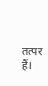तत्पर हैं।